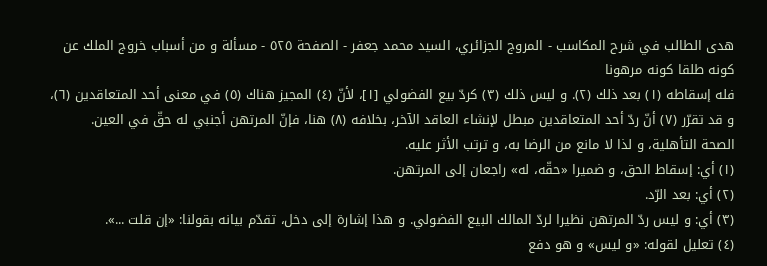هدى الطالب في شرح المكاسب - المروج الجزائري، السيد محمد جعفر - الصفحة ٥٢٥ - مسألة و من أسباب خروج الملك عن كونه طلقا كونه مرهونا
فله إسقاطه (١) بعد ذلك (٢). و ليس ذلك (٣) كردّ بيع الفضولي [١]، لأنّ (٤) المجيز هناك (٥) في معنى أحد المتعاقدين (٦)، و قد تقرّر (٧) أنّ ردّ أحد المتعاقدين مبطل لإنشاء العاقد الآخر، بخلافه (٨) هنا، فإنّ المرتهن أجنبي له حقّ في العين.
الصحة التأهلية، و لذا لا مانع من الرضا به، و ترتب الأثر عليه.
(١) أي: إسقاط الحق، و ضميرا «حقّه، له» راجعان إلى المرتهن.
(٢) أي: بعد الرّد.
(٣) أي: و ليس ردّ المرتهن نظيرا لردّ المالك البيع الفضولي. و هذا إشارة إلى دخل، تقدّم بيانه بقولنا: «إن قلت ...».
(٤) تعليل لقوله: «و ليس» و هو دفع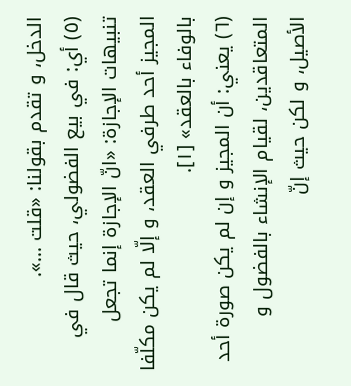الدخل، و تقدم بقولنا: «قلت ...».
(٥) أي: في بيع الفضولي، حيث قال في تنبيهات الإجازة: «انّ الإجازة إنما تجعل المجيز أحد طرفي العقد، و إلّا لم يكن مكلّفا بالوفاء بالعقد» [١].
(٦) يعني: أن المجيز و إن لم يكن صورة أحد المتعاقدين، لقيام الإنشاء بالفضول و الأصيل، و لكن حيث إنّ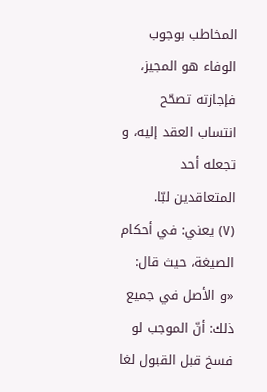المخاطب بوجوب الوفاء هو المجيز، فإجازته تصحّح انتساب العقد إليه، و تجعله أحد المتعاقدين لبّا.
(٧) يعني: في أحكام الصيغة، حيث قال: «و الأصل في جميع ذلك: أنّ الموجب لو فسخ قبل القبول لغا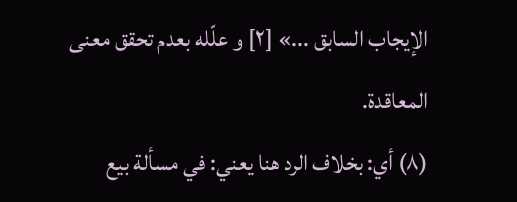الإيجاب السابق ...» [٢] و علّله بعدم تحقق معنى المعاقدة.
(٨) أي: بخلاف الرد هنا يعني: في مسألة بيع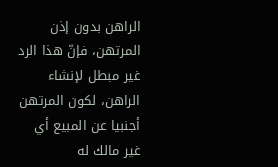الراهن بدون إذن المرتهن، فإنّ هذا الرد غير مبطل لإنشاء الراهن، لكون المرتهن أجنبيا عن المبيع أي غير مالك له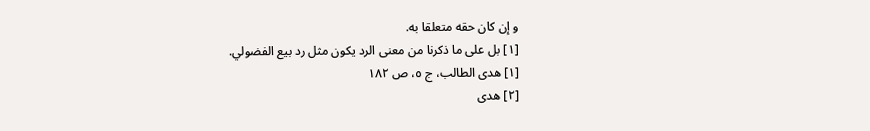و إن كان حقه متعلقا به.
[١] بل على ما ذكرنا من معنى الرد يكون مثل رد بيع الفضولي.
[١] هدى الطالب، ج ٥، ص ١٨٢
[٢] هدى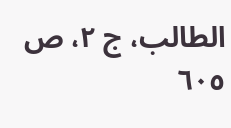الطالب، ج ٢، ص ٦٠٥